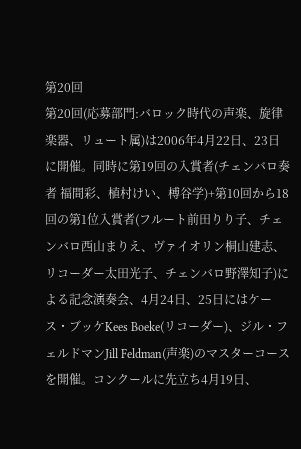第20回
第20回(応募部門:バロック時代の声楽、旋律楽器、リュート属)は2006年4月22日、23日に開催。同時に第19回の入賞者(チェンバロ奏者 福間彩、植村けい、榑谷学)+第10回から18回の第1位入賞者(フルート前田りり子、チェンバロ西山まりえ、ヴァイオリン桐山建志、リコーダー太田光子、チェンバロ野澤知子)による記念演奏会、4月24日、25日にはケース・ブッケKees Boeke(リコーダー)、ジル・フェルドマンJill Feldman(声楽)のマスターコースを開催。コンクールに先立ち4月19日、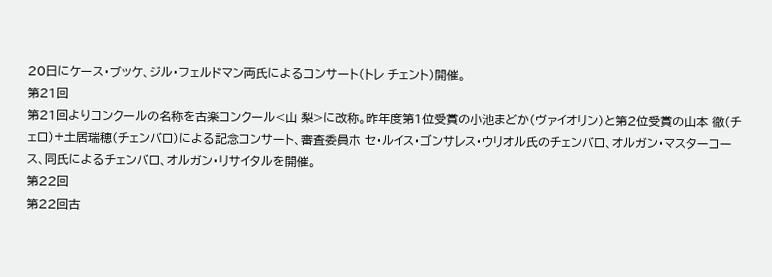20日にケース・ブッケ、ジル・フェルドマン両氏によるコンサート(トレ チェント)開催。
第21回
第21回よりコンクールの名称を古楽コンクール<山 梨>に改称。昨年度第1位受賞の小池まどか(ヴァイオリン)と第2位受賞の山本 徹(チェロ)+土居瑞穂(チェンバロ)による記念コンサート、審査委員ホ セ・ルイス・ゴンサレス・ウリオル氏のチェンバロ、オルガン・マスターコース、同氏によるチェンバロ、オルガン・リサイタルを開催。
第22回
第22回古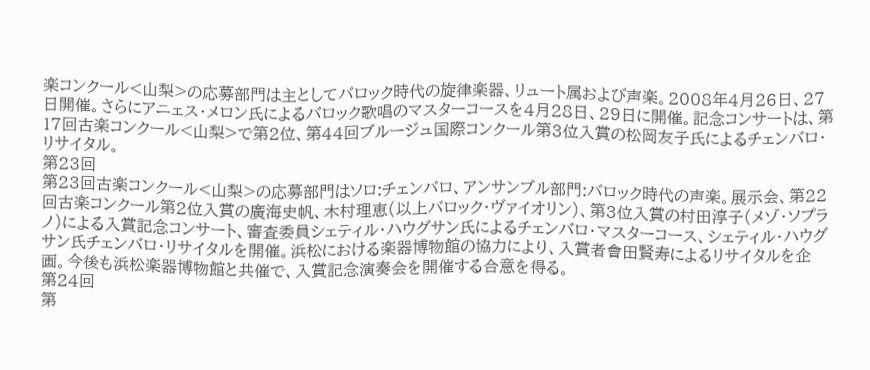楽コンクール<山梨>の応募部門は主としてバロック時代の旋律楽器、リュート属および声楽。2008年4月26日、27日開催。さらにアニェス・メロン氏によるバロック歌唱のマスターコースを4月28日、29日に開催。記念コンサートは、第17回古楽コンクール<山梨>で第2位、第44回ブルージュ国際コンクール第3位入賞の松岡友子氏によるチェンバロ・リサイタル。
第23回
第23回古楽コンクール<山梨>の応募部門はソロ:チェンバロ、アンサンブル部門:バロック時代の声楽。展示会、第22回古楽コンクール第2位入賞の廣海史帆、木村理恵(以上バロック・ヴァイオリン)、第3位入賞の村田淳子(メゾ・ソプラノ)による入賞記念コンサート、審査委員シェティル・ハウグサン氏によるチェンバロ・マスターコース、シェティル・ハウグサン氏チェンバロ・リサイタルを開催。浜松における楽器博物館の協力により、入賞者會田賢寿によるリサイタルを企画。今後も浜松楽器博物館と共催で、入賞記念演奏会を開催する合意を得る。
第24回
第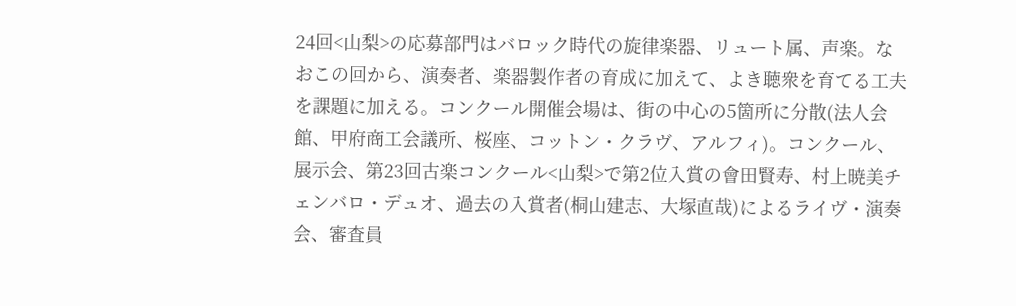24回<山梨>の応募部門はバロック時代の旋律楽器、リュート属、声楽。なおこの回から、演奏者、楽器製作者の育成に加えて、よき聴衆を育てる工夫を課題に加える。コンクール開催会場は、街の中心の5箇所に分散(法人会館、甲府商工会議所、桜座、コットン・クラヴ、アルフィ)。コンクール、展示会、第23回古楽コンクール<山梨>で第2位入賞の會田賢寿、村上暁美チェンバロ・デュオ、過去の入賞者(桐山建志、大塚直哉)によるライヴ・演奏会、審査員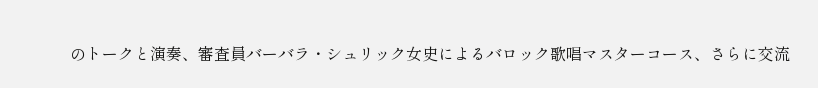のトークと演奏、審査員バーバラ・シュリック女史によるバロック歌唱マスターコース、さらに交流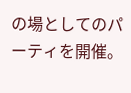の場としてのパーティを開催。